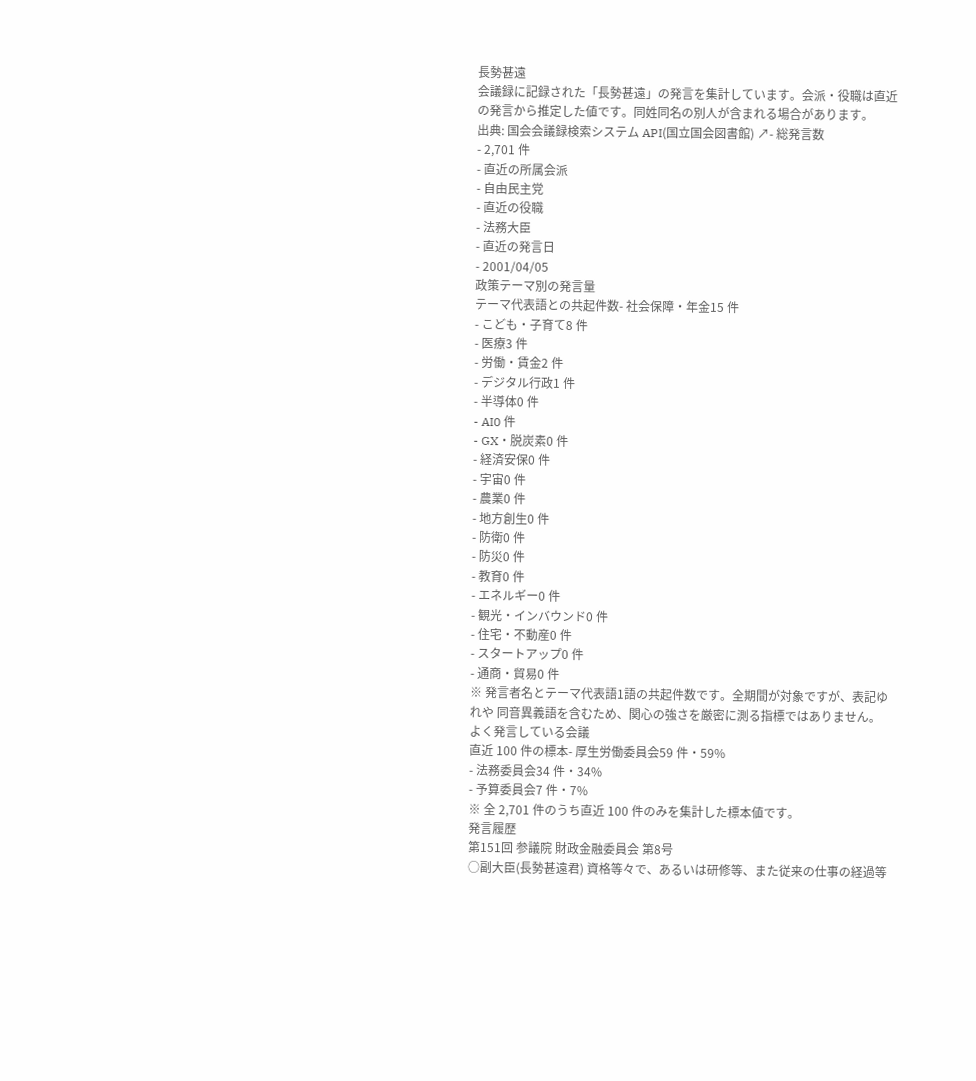長勢甚遠
会議録に記録された「長勢甚遠」の発言を集計しています。会派・役職は直近の発言から推定した値です。同姓同名の別人が含まれる場合があります。
出典: 国会会議録検索システム API(国立国会図書館) ↗- 総発言数
- 2,701 件
- 直近の所属会派
- 自由民主党
- 直近の役職
- 法務大臣
- 直近の発言日
- 2001/04/05
政策テーマ別の発言量
テーマ代表語との共起件数- 社会保障・年金15 件
- こども・子育て8 件
- 医療3 件
- 労働・賃金2 件
- デジタル行政1 件
- 半導体0 件
- AI0 件
- GX・脱炭素0 件
- 経済安保0 件
- 宇宙0 件
- 農業0 件
- 地方創生0 件
- 防衛0 件
- 防災0 件
- 教育0 件
- エネルギー0 件
- 観光・インバウンド0 件
- 住宅・不動産0 件
- スタートアップ0 件
- 通商・貿易0 件
※ 発言者名とテーマ代表語1語の共起件数です。全期間が対象ですが、表記ゆれや 同音異義語を含むため、関心の強さを厳密に測る指標ではありません。
よく発言している会議
直近 100 件の標本- 厚生労働委員会59 件・59%
- 法務委員会34 件・34%
- 予算委員会7 件・7%
※ 全 2,701 件のうち直近 100 件のみを集計した標本値です。
発言履歴
第151回 参議院 財政金融委員会 第8号
○副大臣(長勢甚遠君) 資格等々で、あるいは研修等、また従来の仕事の経過等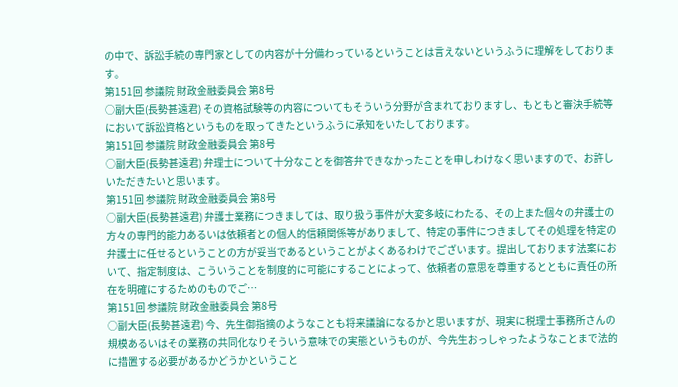の中で、訴訟手続の専門家としての内容が十分備わっているということは言えないというふうに理解をしております。
第151回 参議院 財政金融委員会 第8号
○副大臣(長勢甚遠君) その資格試験等の内容についてもそういう分野が含まれておりますし、もともと審決手続等において訴訟資格というものを取ってきたというふうに承知をいたしております。
第151回 参議院 財政金融委員会 第8号
○副大臣(長勢甚遠君) 弁理士について十分なことを御答弁できなかったことを申しわけなく思いますので、お許しいただきたいと思います。
第151回 参議院 財政金融委員会 第8号
○副大臣(長勢甚遠君) 弁護士業務につきましては、取り扱う事件が大変多岐にわたる、その上また個々の弁護士の方々の専門的能力あるいは依頼者との個人的信頼関係等がありまして、特定の事件につきましてその処理を特定の弁護士に任せるということの方が妥当であるということがよくあるわけでございます。提出しております法案において、指定制度は、こういうことを制度的に可能にすることによって、依頼者の意思を尊重するとともに責任の所在を明確にするためのものでご…
第151回 参議院 財政金融委員会 第8号
○副大臣(長勢甚遠君) 今、先生御指摘のようなことも将来議論になるかと思いますが、現実に税理士事務所さんの規模あるいはその業務の共同化なりそういう意味での実態というものが、今先生おっしゃったようなことまで法的に措置する必要があるかどうかということ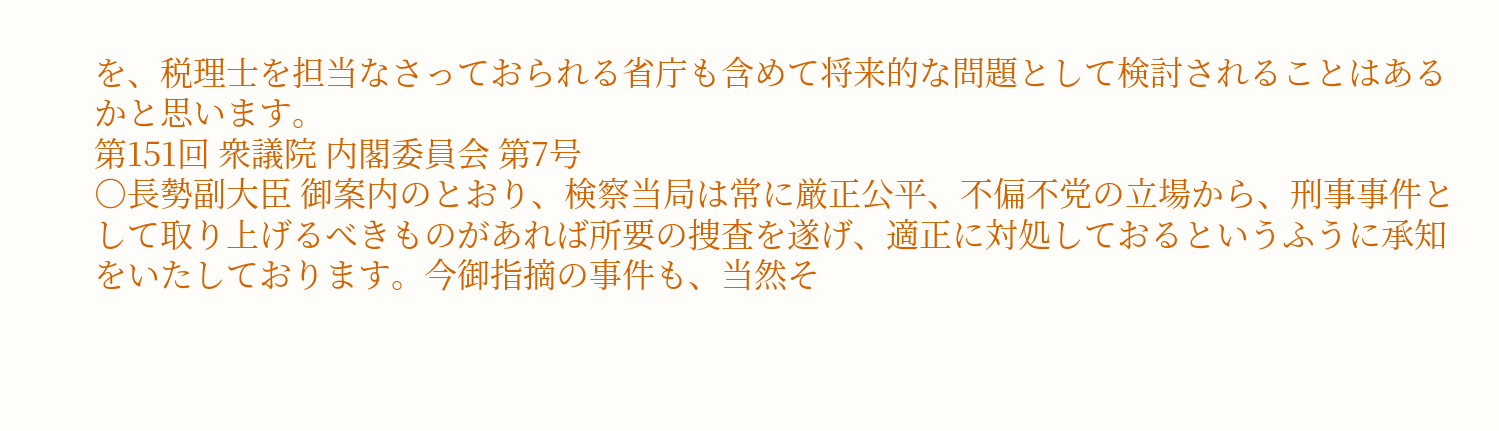を、税理士を担当なさっておられる省庁も含めて将来的な問題として検討されることはあるかと思います。
第151回 衆議院 内閣委員会 第7号
○長勢副大臣 御案内のとおり、検察当局は常に厳正公平、不偏不党の立場から、刑事事件として取り上げるべきものがあれば所要の捜査を遂げ、適正に対処しておるというふうに承知をいたしております。今御指摘の事件も、当然そ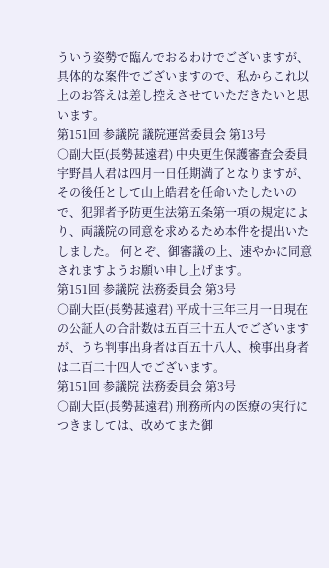ういう姿勢で臨んでおるわけでございますが、具体的な案件でございますので、私からこれ以上のお答えは差し控えさせていただきたいと思います。
第151回 参議院 議院運営委員会 第13号
○副大臣(長勢甚遠君) 中央更生保護審査会委員宇野昌人君は四月一日任期満了となりますが、その後任として山上皓君を任命いたしたいので、犯罪者予防更生法第五条第一項の規定により、両議院の同意を求めるため本件を提出いたしました。 何とぞ、御審議の上、速やかに同意されますようお願い申し上げます。
第151回 参議院 法務委員会 第3号
○副大臣(長勢甚遠君) 平成十三年三月一日現在の公証人の合計数は五百三十五人でございますが、うち判事出身者は百五十八人、検事出身者は二百二十四人でございます。
第151回 参議院 法務委員会 第3号
○副大臣(長勢甚遠君) 刑務所内の医療の実行につきましては、改めてまた御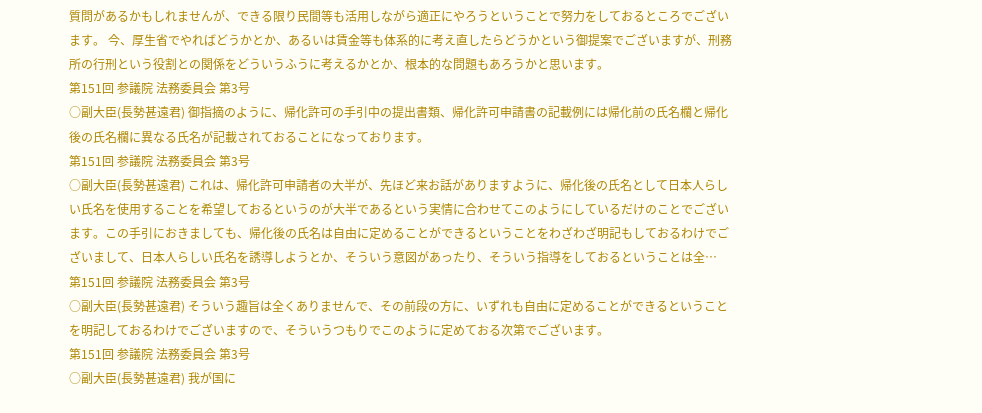質問があるかもしれませんが、できる限り民間等も活用しながら適正にやろうということで努力をしておるところでございます。 今、厚生省でやればどうかとか、あるいは賃金等も体系的に考え直したらどうかという御提案でございますが、刑務所の行刑という役割との関係をどういうふうに考えるかとか、根本的な問題もあろうかと思います。
第151回 参議院 法務委員会 第3号
○副大臣(長勢甚遠君) 御指摘のように、帰化許可の手引中の提出書類、帰化許可申請書の記載例には帰化前の氏名欄と帰化後の氏名欄に異なる氏名が記載されておることになっております。
第151回 参議院 法務委員会 第3号
○副大臣(長勢甚遠君) これは、帰化許可申請者の大半が、先ほど来お話がありますように、帰化後の氏名として日本人らしい氏名を使用することを希望しておるというのが大半であるという実情に合わせてこのようにしているだけのことでございます。この手引におきましても、帰化後の氏名は自由に定めることができるということをわざわざ明記もしておるわけでございまして、日本人らしい氏名を誘導しようとか、そういう意図があったり、そういう指導をしておるということは全…
第151回 参議院 法務委員会 第3号
○副大臣(長勢甚遠君) そういう趣旨は全くありませんで、その前段の方に、いずれも自由に定めることができるということを明記しておるわけでございますので、そういうつもりでこのように定めておる次第でございます。
第151回 参議院 法務委員会 第3号
○副大臣(長勢甚遠君) 我が国に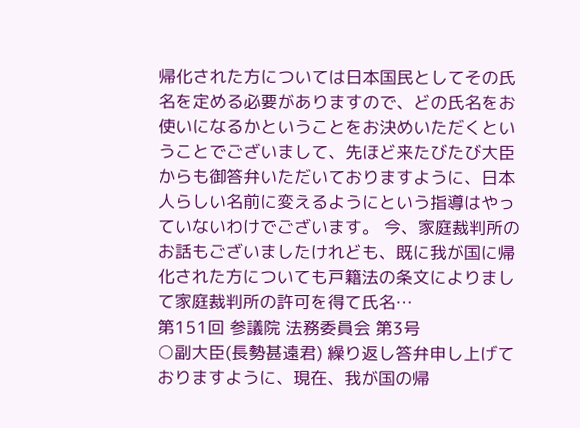帰化された方については日本国民としてその氏名を定める必要がありますので、どの氏名をお使いになるかということをお決めいただくということでございまして、先ほど来たびたび大臣からも御答弁いただいておりますように、日本人らしい名前に変えるようにという指導はやっていないわけでございます。 今、家庭裁判所のお話もございましたけれども、既に我が国に帰化された方についても戸籍法の条文によりまして家庭裁判所の許可を得て氏名…
第151回 参議院 法務委員会 第3号
○副大臣(長勢甚遠君) 繰り返し答弁申し上げておりますように、現在、我が国の帰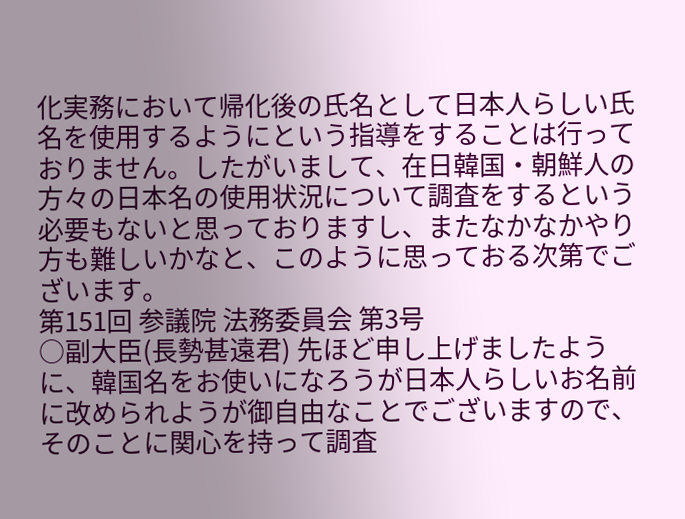化実務において帰化後の氏名として日本人らしい氏名を使用するようにという指導をすることは行っておりません。したがいまして、在日韓国・朝鮮人の方々の日本名の使用状況について調査をするという必要もないと思っておりますし、またなかなかやり方も難しいかなと、このように思っておる次第でございます。
第151回 参議院 法務委員会 第3号
○副大臣(長勢甚遠君) 先ほど申し上げましたように、韓国名をお使いになろうが日本人らしいお名前に改められようが御自由なことでございますので、そのことに関心を持って調査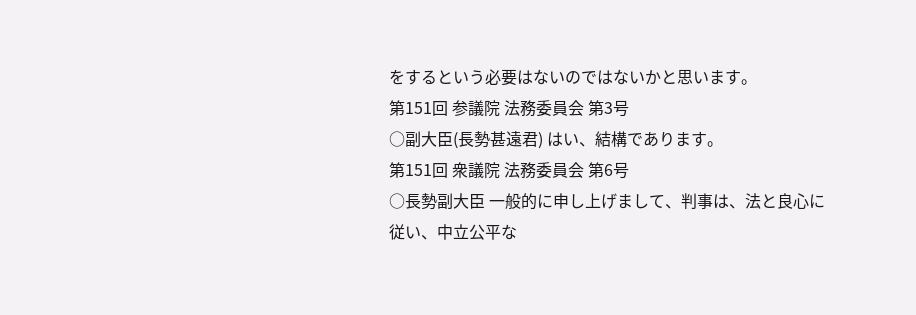をするという必要はないのではないかと思います。
第151回 参議院 法務委員会 第3号
○副大臣(長勢甚遠君) はい、結構であります。
第151回 衆議院 法務委員会 第6号
○長勢副大臣 一般的に申し上げまして、判事は、法と良心に従い、中立公平な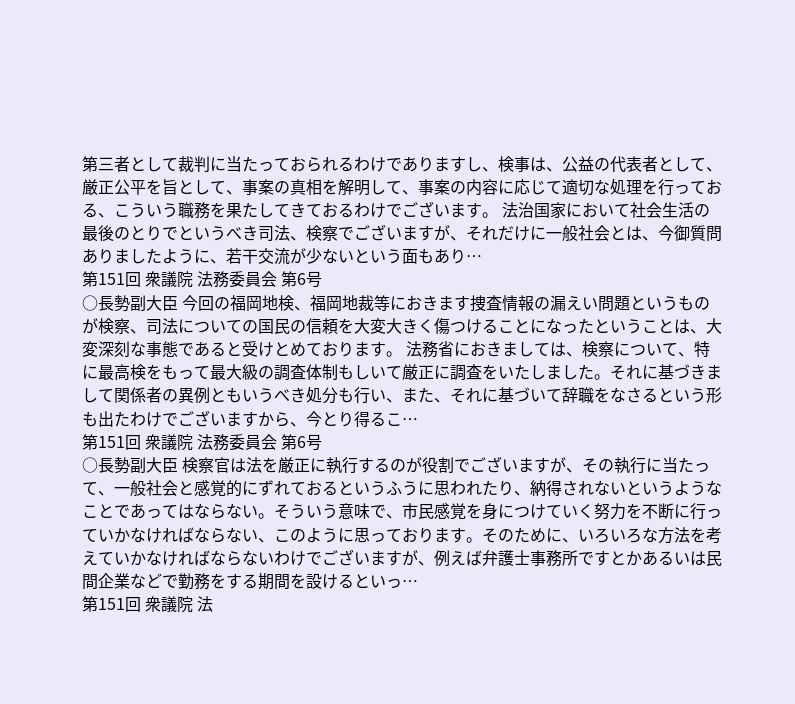第三者として裁判に当たっておられるわけでありますし、検事は、公益の代表者として、厳正公平を旨として、事案の真相を解明して、事案の内容に応じて適切な処理を行っておる、こういう職務を果たしてきておるわけでございます。 法治国家において社会生活の最後のとりでというべき司法、検察でございますが、それだけに一般社会とは、今御質問ありましたように、若干交流が少ないという面もあり…
第151回 衆議院 法務委員会 第6号
○長勢副大臣 今回の福岡地検、福岡地裁等におきます捜査情報の漏えい問題というものが検察、司法についての国民の信頼を大変大きく傷つけることになったということは、大変深刻な事態であると受けとめております。 法務省におきましては、検察について、特に最高検をもって最大級の調査体制もしいて厳正に調査をいたしました。それに基づきまして関係者の異例ともいうべき処分も行い、また、それに基づいて辞職をなさるという形も出たわけでございますから、今とり得るこ…
第151回 衆議院 法務委員会 第6号
○長勢副大臣 検察官は法を厳正に執行するのが役割でございますが、その執行に当たって、一般社会と感覚的にずれておるというふうに思われたり、納得されないというようなことであってはならない。そういう意味で、市民感覚を身につけていく努力を不断に行っていかなければならない、このように思っております。そのために、いろいろな方法を考えていかなければならないわけでございますが、例えば弁護士事務所ですとかあるいは民間企業などで勤務をする期間を設けるといっ…
第151回 衆議院 法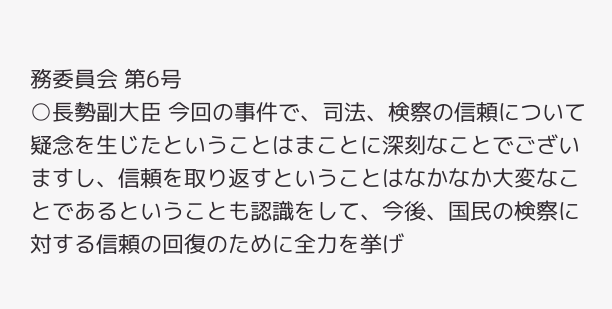務委員会 第6号
○長勢副大臣 今回の事件で、司法、検察の信頼について疑念を生じたということはまことに深刻なことでございますし、信頼を取り返すということはなかなか大変なことであるということも認識をして、今後、国民の検察に対する信頼の回復のために全力を挙げ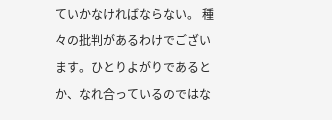ていかなければならない。 種々の批判があるわけでございます。ひとりよがりであるとか、なれ合っているのではな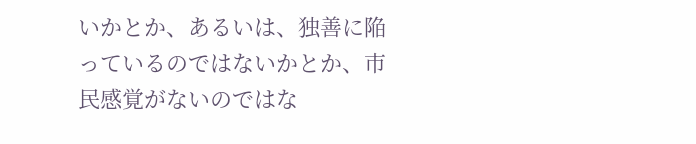いかとか、あるいは、独善に陥っているのではないかとか、市民感覚がないのではな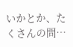いかとか、たくさんの問…